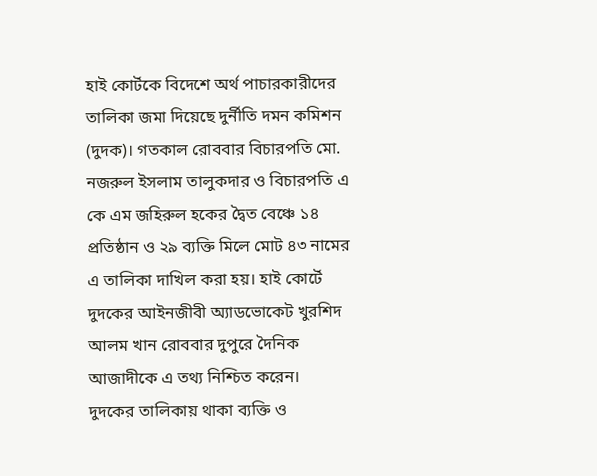হাই কোর্টকে বিদেশে অর্থ পাচারকারীদের তালিকা জমা দিয়েছে দুর্নীতি দমন কমিশন (দুদক)। গতকাল রোববার বিচারপতি মো. নজরুল ইসলাম তালুকদার ও বিচারপতি এ কে এম জহিরুল হকের দ্বৈত বেঞ্চে ১৪ প্রতিষ্ঠান ও ২৯ ব্যক্তি মিলে মোট ৪৩ নামের এ তালিকা দাখিল করা হয়। হাই কোর্টে দুদকের আইনজীবী অ্যাডভোকেট খুরশিদ আলম খান রোববার দুপুরে দৈনিক আজাদীকে এ তথ্য নিশ্চিত করেন।
দুদকের তালিকায় থাকা ব্যক্তি ও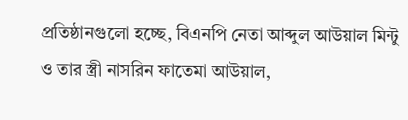প্রতিষ্ঠানগুলো হচ্ছে, বিএনপি নেতা আব্দুল আউয়াল মিন্টু ও তার স্ত্রী নাসরিন ফাতেমা আউয়াল,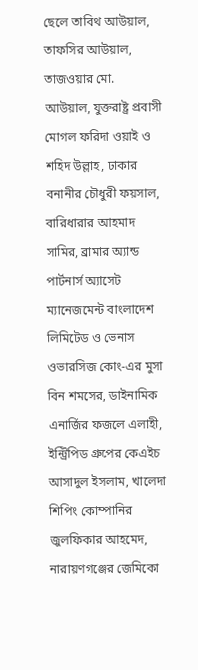ছেলে তাবিথ আউয়াল, তাফসির আউয়াল, তাজওয়ার মো. আউয়াল, যুক্তরাষ্ট্র প্রবাসী মোগল ফরিদা ওয়াই ও শহিদ উল্লাহ, ঢাকার বনানীর চৌধুরী ফয়সাল, বারিধারার আহমাদ সামির, ব্রামার অ্যান্ড পার্টনার্স অ্যাসেট ম্যানেজমেন্ট বাংলাদেশ লিমিটেড ও ভেনাস ওভারসিজ কোং-এর মুসা বিন শমসের, ডাইনামিক এনার্জির ফজলে এলাহী, ইন্ট্রিপিড গ্রুপের কেএইচ আসাদুল ইসলাম, খালেদা শিপিং কোম্পানির জুলফিকার আহমেদ, নারায়ণগঞ্জের জেমিকো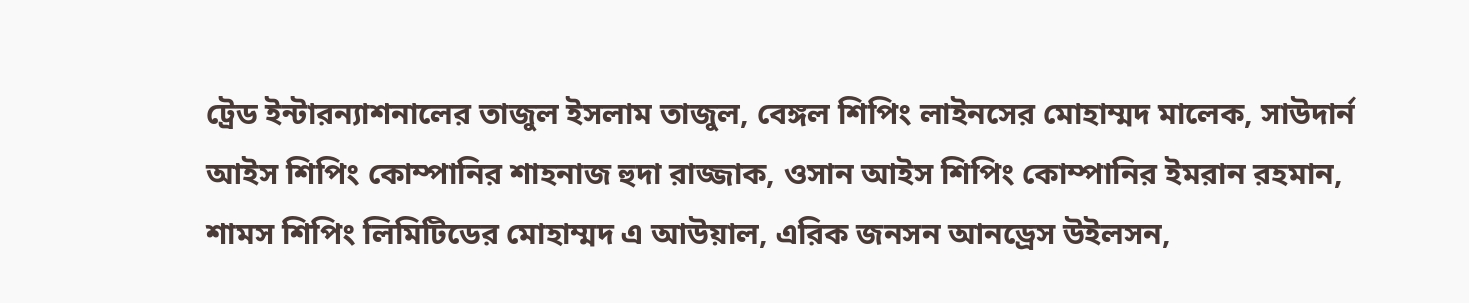ট্রেড ইন্টারন্যাশনালের তাজুল ইসলাম তাজুল, বেঙ্গল শিপিং লাইনসের মোহাম্মদ মালেক, সাউদার্ন আইস শিপিং কোম্পানির শাহনাজ হুদা রাজ্জাক, ওসান আইস শিপিং কোম্পানির ইমরান রহমান, শামস শিপিং লিমিটিডের মোহাম্মদ এ আউয়াল, এরিক জনসন আনড্রেস উইলসন,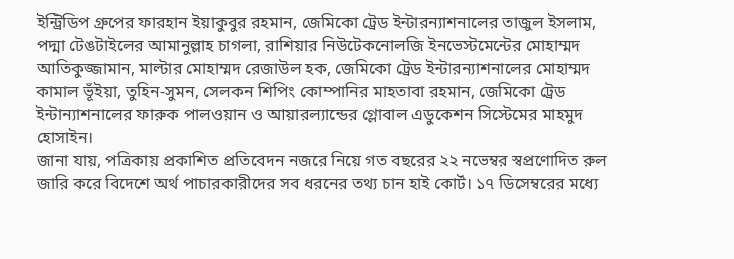ইন্ট্রিডিপ গ্রুপের ফারহান ইয়াকুবুর রহমান, জেমিকো ট্রেড ইন্টারন্যাশনালের তাজুল ইসলাম, পদ্মা টেঙটাইলের আমানুল্লাহ চাগলা, রাশিয়ার নিউটেকনোলজি ইনভেস্টমেন্টের মোহাম্মদ আতিকুজ্জামান, মাল্টার মোহাম্মদ রেজাউল হক, জেমিকো ট্রেড ইন্টারন্যাশনালের মোহাম্মদ কামাল ভূঁইয়া, তুহিন-সুমন, সেলকন শিপিং কোম্পানির মাহতাবা রহমান, জেমিকো ট্রেড ইন্টান্যাশনালের ফারুক পালওয়ান ও আয়ারল্যান্ডের গ্লোবাল এডুকেশন সিস্টেমের মাহমুদ হোসাইন।
জানা যায়, পত্রিকায় প্রকাশিত প্রতিবেদন নজরে নিয়ে গত বছরের ২২ নভেম্বর স্বপ্রণোদিত রুল জারি করে বিদেশে অর্থ পাচারকারীদের সব ধরনের তথ্য চান হাই কোর্ট। ১৭ ডিসেম্বরের মধ্যে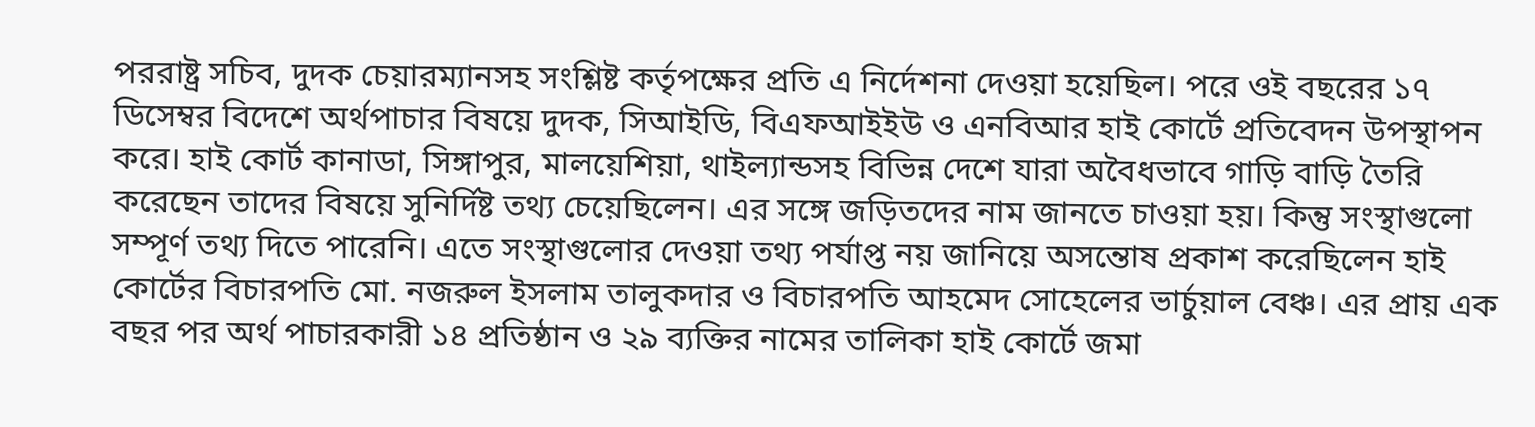পররাষ্ট্র সচিব, দুদক চেয়ারম্যানসহ সংশ্লিষ্ট কর্তৃপক্ষের প্রতি এ নির্দেশনা দেওয়া হয়েছিল। পরে ওই বছরের ১৭ ডিসেম্বর বিদেশে অর্থপাচার বিষয়ে দুদক, সিআইডি, বিএফআইইউ ও এনবিআর হাই কোর্টে প্রতিবেদন উপস্থাপন করে। হাই কোর্ট কানাডা, সিঙ্গাপুর, মালয়েশিয়া, থাইল্যান্ডসহ বিভিন্ন দেশে যারা অবৈধভাবে গাড়ি বাড়ি তৈরি করেছেন তাদের বিষয়ে সুনির্দিষ্ট তথ্য চেয়েছিলেন। এর সঙ্গে জড়িতদের নাম জানতে চাওয়া হয়। কিন্তু সংস্থাগুলো সম্পূর্ণ তথ্য দিতে পারেনি। এতে সংস্থাগুলোর দেওয়া তথ্য পর্যাপ্ত নয় জানিয়ে অসন্তোষ প্রকাশ করেছিলেন হাই কোর্টের বিচারপতি মো. নজরুল ইসলাম তালুকদার ও বিচারপতি আহমেদ সোহেলের ভার্চুয়াল বেঞ্চ। এর প্রায় এক বছর পর অর্থ পাচারকারী ১৪ প্রতিষ্ঠান ও ২৯ ব্যক্তির নামের তালিকা হাই কোর্টে জমা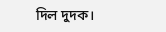দিল দুদক।